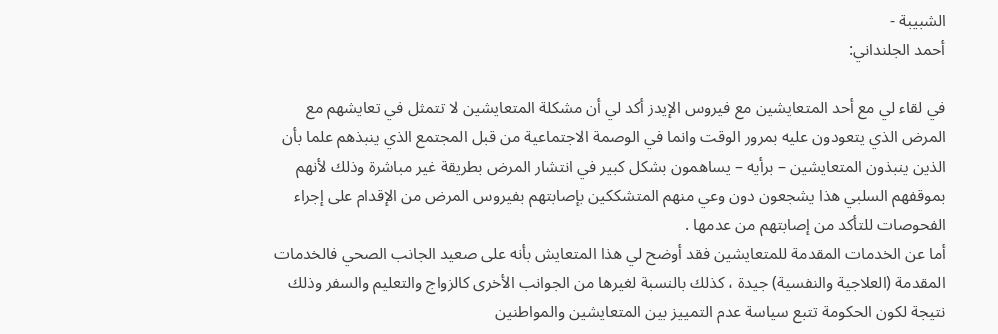الشبيبة -
أحمد الجلنداني:

في لقاء لي مع أحد المتعايشين مع فيروس الإيدز أكد لي أن مشكلة المتعايشين لا تتمثل في تعايشهم مع المرض الذي يتعودون عليه بمرور الوقت وانما في الوصمة الاجتماعية من قبل المجتمع الذي ينبذهم علما بأن الذين ينبذون المتعايشين – برأيه – يساهمون بشكل كبير في انتشار المرض بطريقة غير مباشرة وذلك لأنهم بموقفهم السلبي هذا يشجعون دون وعي منهم المتشككين بإصابتهم بفيروس المرض من الإقدام على إجراء الفحوصات للتأكد من إصابتهم من عدمها .
أما عن الخدمات المقدمة للمتعايشين فقد أوضح لي هذا المتعايش بأنه على صعيد الجانب الصحي فالخدمات المقدمة (العلاجية والنفسية) جيدة ، كذلك بالنسبة لغيرها من الجوانب الأخرى كالزواج والتعليم والسفر وذلك نتيجة لكون الحكومة تتبع سياسة عدم التمييز بين المتعايشين والمواطنين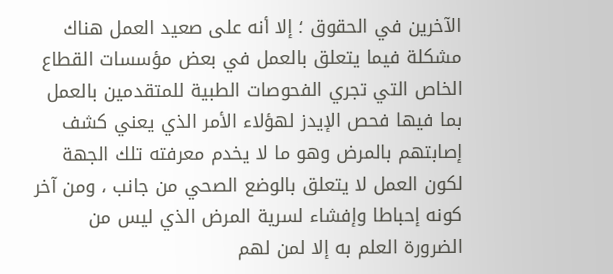الآخرين في الحقوق ؛ إلا أنه على صعيد العمل هناك مشكلة فيما يتعلق بالعمل في بعض مؤسسات القطاع الخاص التي تجري الفحوصات الطبية للمتقدمين بالعمل بما فيها فحص الإيدز لهؤلاء الأمر الذي يعني كشف إصابتهم بالمرض وهو ما لا يخدم معرفته تلك الجهة لكون العمل لا يتعلق بالوضع الصحي من جانب ، ومن آخر كونه إحباطا وإفشاء لسرية المرض الذي ليس من الضرورة العلم به إلا لمن لهم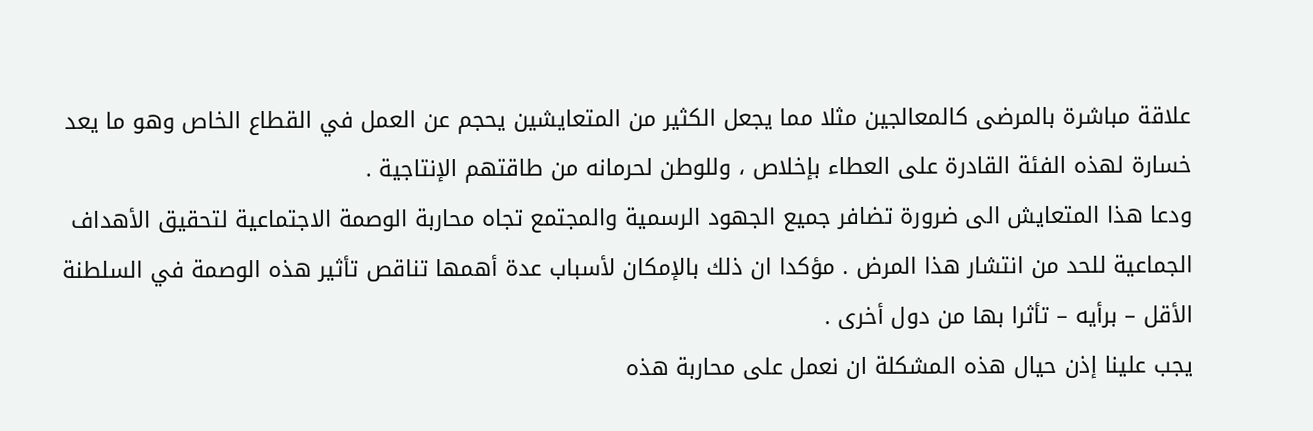علاقة مباشرة بالمرضى كالمعالجين مثلا مما يجعل الكثير من المتعايشين يحجم عن العمل في القطاع الخاص وهو ما يعد خسارة لهذه الفئة القادرة على العطاء بإخلاص ، وللوطن لحرمانه من طاقتهم الإنتاجية .
ودعا هذا المتعايش الى ضرورة تضافر جميع الجهود الرسمية والمجتمع تجاه محاربة الوصمة الاجتماعية لتحقيق الأهداف الجماعية للحد من انتشار هذا المرض . مؤكدا ان ذلك بالإمكان لأسباب عدة أهمها تناقص تأثير هذه الوصمة في السلطنة الأقل – برأيه – تأثرا بها من دول أخرى .
يجب علينا إذن حيال هذه المشكلة ان نعمل على محاربة هذه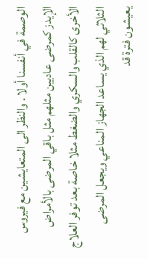الوصمة في أنفسنا أولا . والنظر الى المتعايشين مع فيروس الإيدز كمرضى عاديين مثلهم مثل باقي المرضى بالأمراض الأخرى كالقلب والسكري والضغط مثلا خاصة بعد توفر العلاج الثلاثي لهم الذي يساعد الجهاز المناعي ويجعل المرضى يعيشون فترة قد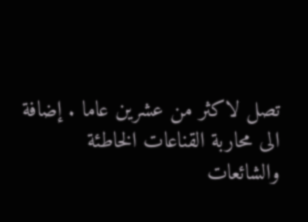تصل لاكثر من عشرين عاما . إضافة الى محاربة القناعات الخاطئة والشائعات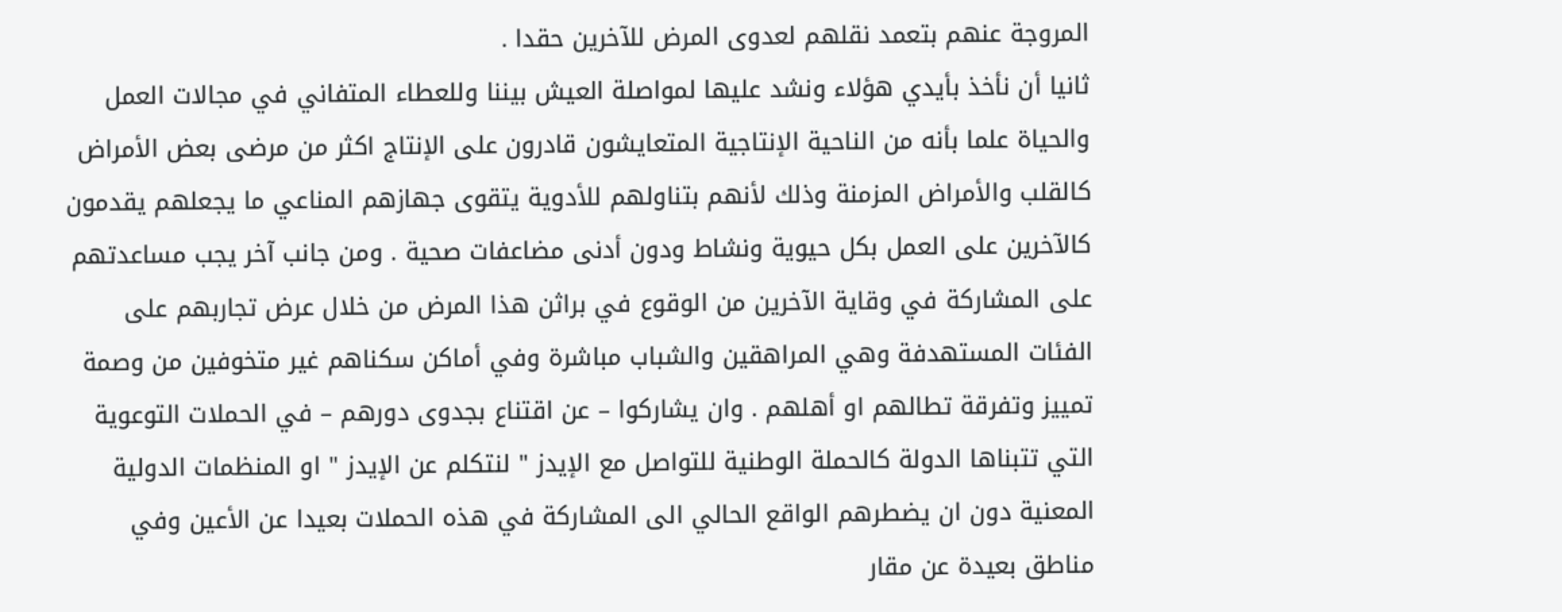المروجة عنهم بتعمد نقلهم لعدوى المرض للآخرين حقدا .
ثانيا أن نأخذ بأيدي هؤلاء ونشد عليها لمواصلة العيش بيننا وللعطاء المتفاني في مجالات العمل والحياة علما بأنه من الناحية الإنتاجية المتعايشون قادرون على الإنتاج اكثر من مرضى بعض الأمراض كالقلب والأمراض المزمنة وذلك لأنهم بتناولهم للأدوية يتقوى جهازهم المناعي ما يجعلهم يقدمون كالآخرين على العمل بكل حيوية ونشاط ودون أدنى مضاعفات صحية . ومن جانب آخر يجب مساعدتهم على المشاركة في وقاية الآخرين من الوقوع في براثن هذا المرض من خلال عرض تجاربهم على الفئات المستهدفة وهي المراهقين والشباب مباشرة وفي أماكن سكناهم غير متخوفين من وصمة تمييز وتفرقة تطالهم او أهلهم . وان يشاركوا – عن اقتناع بجدوى دورهم – في الحملات التوعوية التي تتبناها الدولة كالحملة الوطنية للتواصل مع الإيدز " لنتكلم عن الإيدز " او المنظمات الدولية المعنية دون ان يضطرهم الواقع الحالي الى المشاركة في هذه الحملات بعيدا عن الأعين وفي مناطق بعيدة عن مقار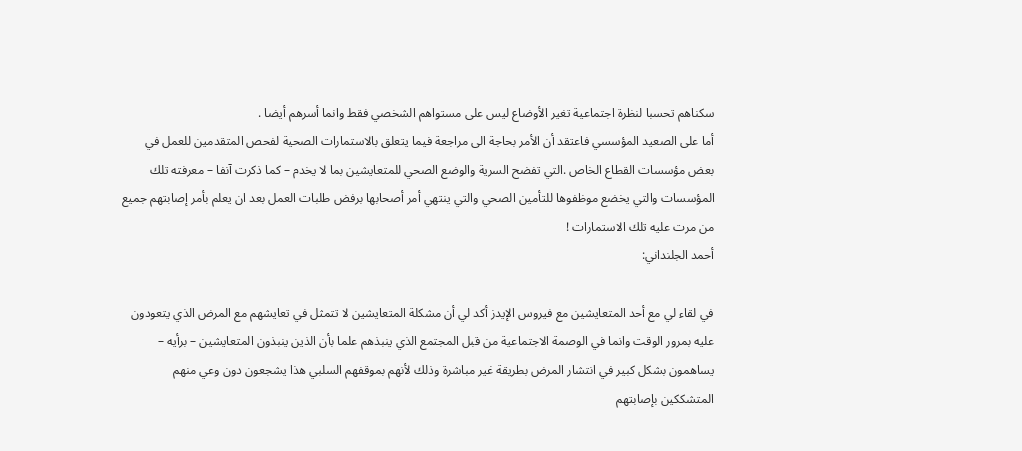سكناهم تحسبا لنظرة اجتماعية تغير الأوضاع ليس على مستواهم الشخصي فقط وانما أسرهم أيضا .
أما على الصعيد المؤسسي فاعتقد أن الأمر بحاجة الى مراجعة فيما يتعلق بالاستمارات الصحية لفحص المتقدمين للعمل في بعض مؤسسات القطاع الخاص .التي تفضح السرية والوضع الصحي للمتعايشين بما لا يخدم – كما ذكرت آنفا – معرفته تلك المؤسسات والتي يخضع موظفوها للتأمين الصحي والتي ينتهي أمر أصحابها برفض طلبات العمل بعد ان يعلم بأمر إصابتهم جميع من مرت عليه تلك الاستمارات !
أحمد الجلنداني:

في لقاء لي مع أحد المتعايشين مع فيروس الإيدز أكد لي أن مشكلة المتعايشين لا تتمثل في تعايشهم مع المرض الذي يتعودون عليه بمرور الوقت وانما في الوصمة الاجتماعية من قبل المجتمع الذي ينبذهم علما بأن الذين ينبذون المتعايشين – برأيه – يساهمون بشكل كبير في انتشار المرض بطريقة غير مباشرة وذلك لأنهم بموقفهم السلبي هذا يشجعون دون وعي منهم المتشككين بإصابتهم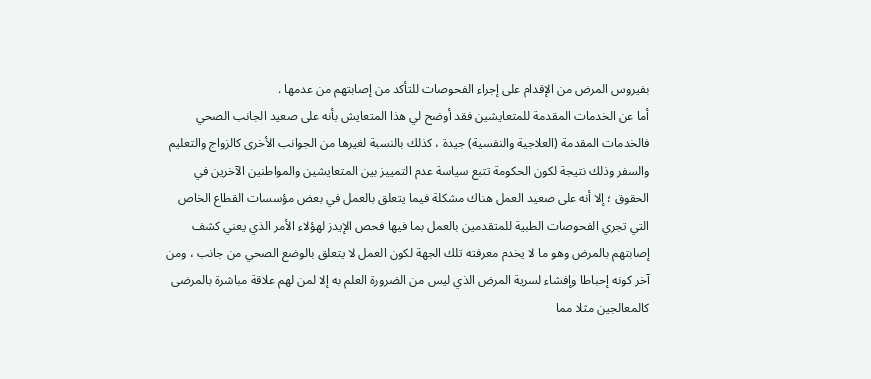بفيروس المرض من الإقدام على إجراء الفحوصات للتأكد من إصابتهم من عدمها .
أما عن الخدمات المقدمة للمتعايشين فقد أوضح لي هذا المتعايش بأنه على صعيد الجانب الصحي فالخدمات المقدمة (العلاجية والنفسية) جيدة ، كذلك بالنسبة لغيرها من الجوانب الأخرى كالزواج والتعليم والسفر وذلك نتيجة لكون الحكومة تتبع سياسة عدم التمييز بين المتعايشين والمواطنين الآخرين في الحقوق ؛ إلا أنه على صعيد العمل هناك مشكلة فيما يتعلق بالعمل في بعض مؤسسات القطاع الخاص التي تجري الفحوصات الطبية للمتقدمين بالعمل بما فيها فحص الإيدز لهؤلاء الأمر الذي يعني كشف إصابتهم بالمرض وهو ما لا يخدم معرفته تلك الجهة لكون العمل لا يتعلق بالوضع الصحي من جانب ، ومن آخر كونه إحباطا وإفشاء لسرية المرض الذي ليس من الضرورة العلم به إلا لمن لهم علاقة مباشرة بالمرضى كالمعالجين مثلا مما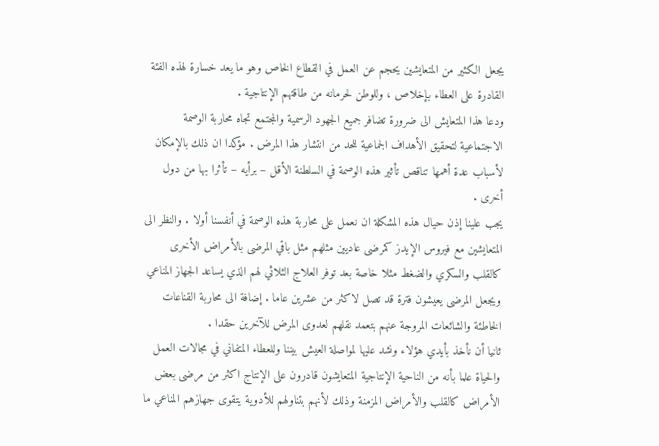يجعل الكثير من المتعايشين يحجم عن العمل في القطاع الخاص وهو ما يعد خسارة لهذه الفئة القادرة على العطاء بإخلاص ، وللوطن لحرمانه من طاقتهم الإنتاجية .
ودعا هذا المتعايش الى ضرورة تضافر جميع الجهود الرسمية والمجتمع تجاه محاربة الوصمة الاجتماعية لتحقيق الأهداف الجماعية للحد من انتشار هذا المرض . مؤكدا ان ذلك بالإمكان لأسباب عدة أهمها تناقص تأثير هذه الوصمة في السلطنة الأقل – برأيه – تأثرا بها من دول أخرى .
يجب علينا إذن حيال هذه المشكلة ان نعمل على محاربة هذه الوصمة في أنفسنا أولا . والنظر الى المتعايشين مع فيروس الإيدز كمرضى عاديين مثلهم مثل باقي المرضى بالأمراض الأخرى كالقلب والسكري والضغط مثلا خاصة بعد توفر العلاج الثلاثي لهم الذي يساعد الجهاز المناعي ويجعل المرضى يعيشون فترة قد تصل لاكثر من عشرين عاما . إضافة الى محاربة القناعات الخاطئة والشائعات المروجة عنهم بتعمد نقلهم لعدوى المرض للآخرين حقدا .
ثانيا أن نأخذ بأيدي هؤلاء ونشد عليها لمواصلة العيش بيننا وللعطاء المتفاني في مجالات العمل والحياة علما بأنه من الناحية الإنتاجية المتعايشون قادرون على الإنتاج اكثر من مرضى بعض الأمراض كالقلب والأمراض المزمنة وذلك لأنهم بتناولهم للأدوية يتقوى جهازهم المناعي ما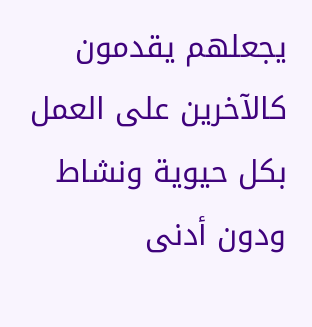يجعلهم يقدمون كالآخرين على العمل بكل حيوية ونشاط ودون أدنى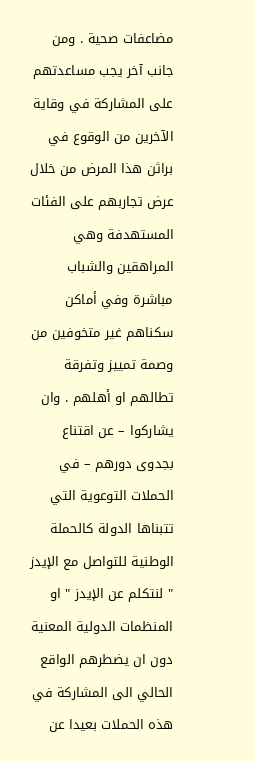مضاعفات صحية . ومن جانب آخر يجب مساعدتهم على المشاركة في وقاية الآخرين من الوقوع في براثن هذا المرض من خلال عرض تجاربهم على الفئات المستهدفة وهي المراهقين والشباب مباشرة وفي أماكن سكناهم غير متخوفين من وصمة تمييز وتفرقة تطالهم او أهلهم . وان يشاركوا – عن اقتناع بجدوى دورهم – في الحملات التوعوية التي تتبناها الدولة كالحملة الوطنية للتواصل مع الإيدز " لنتكلم عن الإيدز " او المنظمات الدولية المعنية دون ان يضطرهم الواقع الحالي الى المشاركة في هذه الحملات بعيدا عن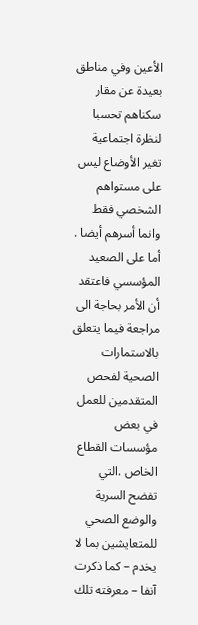الأعين وفي مناطق بعيدة عن مقار سكناهم تحسبا لنظرة اجتماعية تغير الأوضاع ليس على مستواهم الشخصي فقط وانما أسرهم أيضا .
أما على الصعيد المؤسسي فاعتقد أن الأمر بحاجة الى مراجعة فيما يتعلق بالاستمارات الصحية لفحص المتقدمين للعمل في بعض مؤسسات القطاع الخاص .التي تفضح السرية والوضع الصحي للمتعايشين بما لا يخدم – كما ذكرت آنفا – معرفته تلك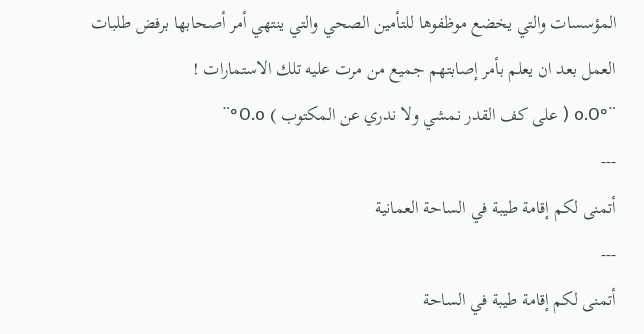المؤسسات والتي يخضع موظفوها للتأمين الصحي والتي ينتهي أمر أصحابها برفض طلبات العمل بعد ان يعلم بأمر إصابتهم جميع من مرت عليه تلك الاستمارات !
¨°o.O ( على كف القدر نمشي ولا ندري عن المكتوب ) O.o°¨
---
أتمنى لكم إقامة طيبة في الساحة العمانية
---
أتمنى لكم إقامة طيبة في الساحة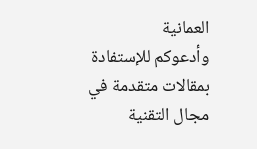العمانية
وأدعوكم للإستفادة بمقالات متقدمة في مجال التقنية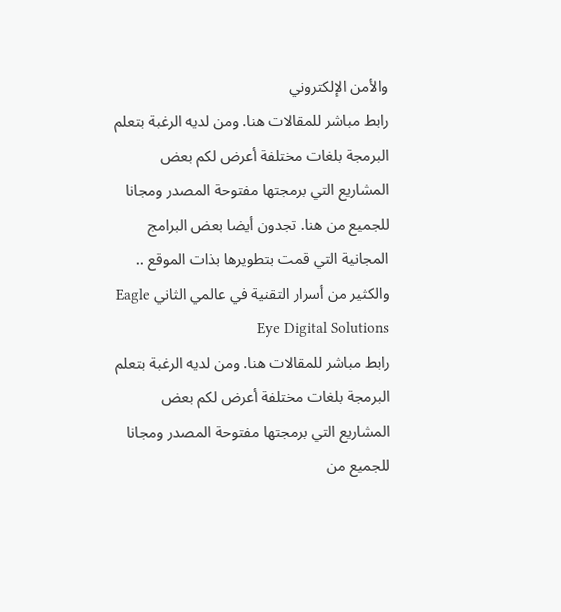والأمن الإلكتروني
رابط مباشر للمقالات هنا. ومن لديه الرغبة بتعلم البرمجة بلغات مختلفة أعرض لكم بعض
المشاريع التي برمجتها مفتوحة المصدر ومجانا للجميع من هنا. تجدون أيضا بعض البرامج المجانية التي قمت بتطويرها بذات الموقع ..
والكثير من أسرار التقنية في عالمي الثاني Eagle Eye Digital Solutions
رابط مباشر للمقالات هنا. ومن لديه الرغبة بتعلم البرمجة بلغات مختلفة أعرض لكم بعض
المشاريع التي برمجتها مفتوحة المصدر ومجانا للجميع من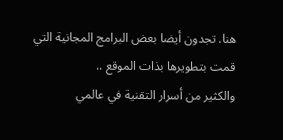هنا. تجدون أيضا بعض البرامج المجانية التي قمت بتطويرها بذات الموقع ..
والكثير من أسرار التقنية في عالمي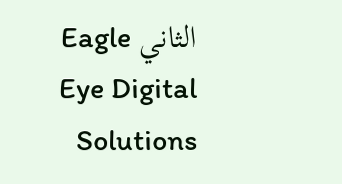الثاني Eagle Eye Digital Solutions